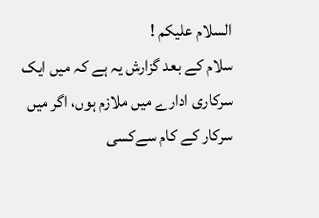السلام علیکم !
سلام کے بعد گزارش یہ ہے کہ میں ایک سرکاری ادارے میں ملازم ہوں، اگر میں سرکار کے کام سےکسی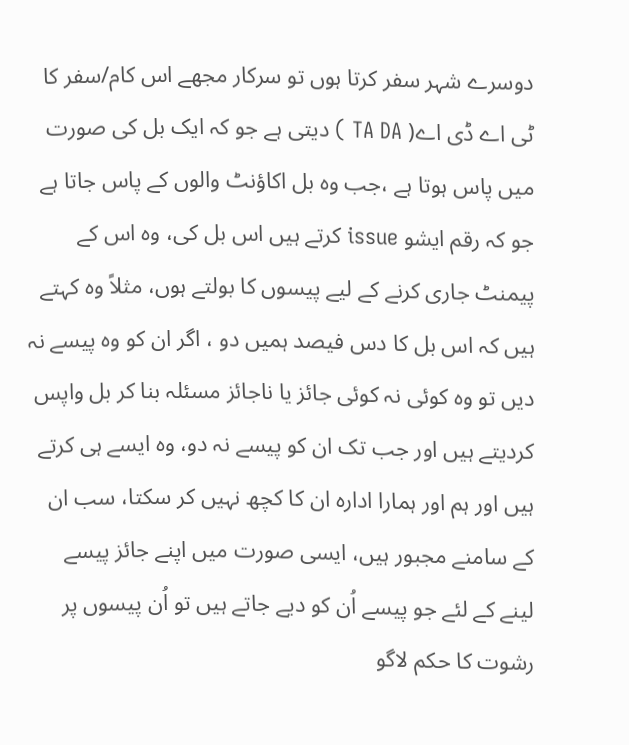دوسرے شہر سفر کرتا ہوں تو سرکار مجھے اس کام/سفر کا ٹی اے ڈی اے( TA DA ) دیتی ہے جو کہ ایک بل کی صورت میں پاس ہوتا ہے ،جب وہ بل اکاؤنٹ والوں کے پاس جاتا ہے جو کہ رقم ایشو issue کرتے ہیں اس بل کی، وہ اس کے پیمنٹ جاری کرنے کے لیے پیسوں کا بولتے ہوں، مثلاً وہ کہتے ہیں کہ اس بل کا دس فیصد ہمیں دو ، اگر ان کو وہ پیسے نہ دیں تو وہ کوئی نہ کوئی جائز یا ناجائز مسئلہ بنا کر بل واپس کردیتے ہیں اور جب تک ان کو پیسے نہ دو، وہ ایسے ہی کرتے ہیں اور ہم اور ہمارا ادارہ ان کا کچھ نہیں کر سکتا، سب ان کے سامنے مجبور ہیں، ایسی صورت میں اپنے جائز پیسے لینے کے لئے جو پیسے اُن کو دیے جاتے ہیں تو اُن پیسوں پر رشوت کا حکم لاگو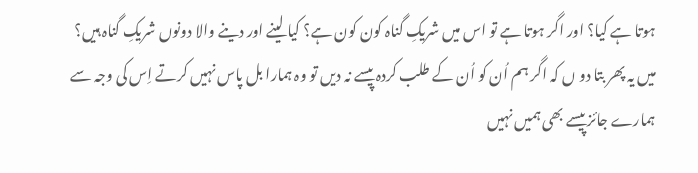ہوتا ہے کیا؟ اور اگر ہوتا ہے تو اس میں شریکِ گناہ کون کون ہے؟ کیا لینے اور دینے والا دونوں شریکِ گناہ ہیں؟ میں یہ پھر بتا دو ں کہ اگر ہم اُن کو اُن کے طلب کردہ پیسے نہ دیں تو وہ ہمارا بل پاس نہیں کرتے اِس کی وجہ سے ہمارے جائز پیسے بھی ہمیں نہیں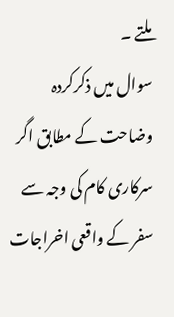ملتے ۔
سوال میں ذکرکردہ وضاحت کے مطابق اگر سرکاری کام کی وجہ سے سفر کے واقعی اخراجات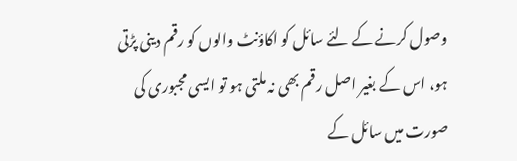وصول کرنے کے لئے سائل کو اکاؤنٹ والوں کو رقم دینی پڑتی ہو، اس کے بغیر اصل رقم بھی نہ ملتی ہو تو ایسی مجبوری کی صورت میں سائل کے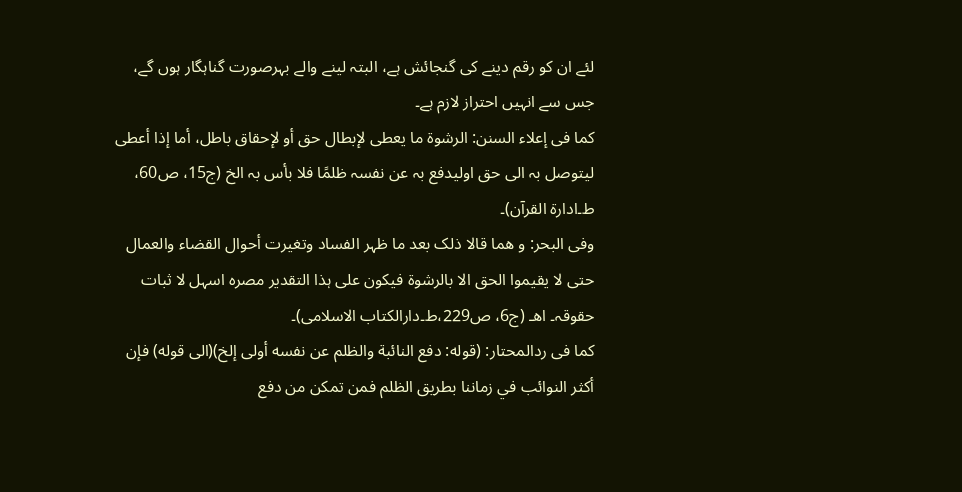لئے ان کو رقم دینے کی گنجائش ہے، البتہ لینے والے بہرصورت گناہگار ہوں گے، جس سے انہیں احتراز لازم ہے۔
کما فی إعلاء السنن: الرشوۃ ما یعطی لإبطال حق أو لإحقاق باطل، أما إذا أعطی لیتوصل بہ الی حق اولیدفع بہ عن نفسہ ظلمًا فلا بأس بہ الخ (ج15، ص60، ط۔ادارۃ القرآن)۔
وفی البحر: و ھما قالا ذلک بعد ما ظہر الفساد وتغیرت أحوال القضاء والعمال حتی لا یقیموا الحق الا بالرشوۃ فیکون علی ہذا التقدیر مصرہ اسہل لا ثبات حقوقہ۔ اھـ (ج6، ص229،ط۔دارالکتاب الاسلامی)۔
کما فی ردالمحتار: (قوله: دفع النائبة والظلم عن نفسه أولى إلخ)(الی قوله) فإن أكثر النوائب في زماننا بطريق الظلم فمن تمكن من دفع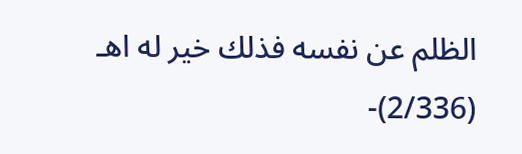الظلم عن نفسه فذلك خير له اهـ (2/336)-